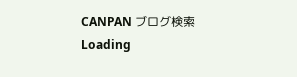CANPAN ブログ検索
Loading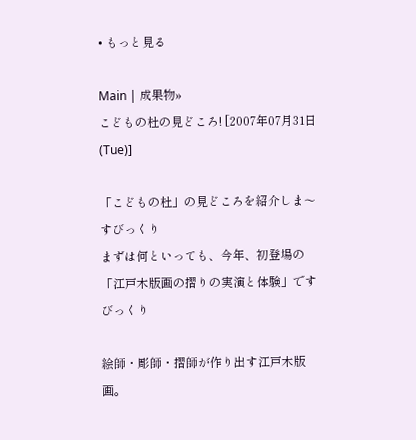• もっと見る

Main | 成果物»
こどもの杜の見どころ! [2007年07月31日(Tue)]

「こどもの杜」の見どころを紹介しま〜すびっくり
まずは何といっても、今年、初登場の
「江戸木版画の摺りの実演と体験」ですびっくり

絵師・彫師・摺師が作り出す江戸木版画。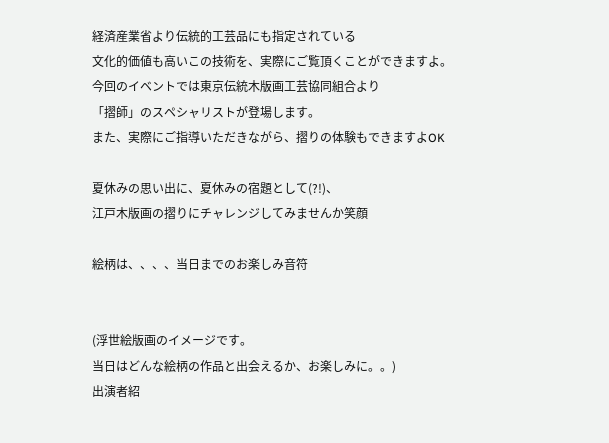経済産業省より伝統的工芸品にも指定されている
文化的価値も高いこの技術を、実際にご覧頂くことができますよ。
今回のイベントでは東京伝統木版画工芸協同組合より
「摺師」のスペシャリストが登場します。
また、実際にご指導いただきながら、摺りの体験もできますよOK

夏休みの思い出に、夏休みの宿題として(?!)、
江戸木版画の摺りにチャレンジしてみませんか笑顔

絵柄は、、、、当日までのお楽しみ音符


(浮世絵版画のイメージです。
当日はどんな絵柄の作品と出会えるか、お楽しみに。。)
出演者紹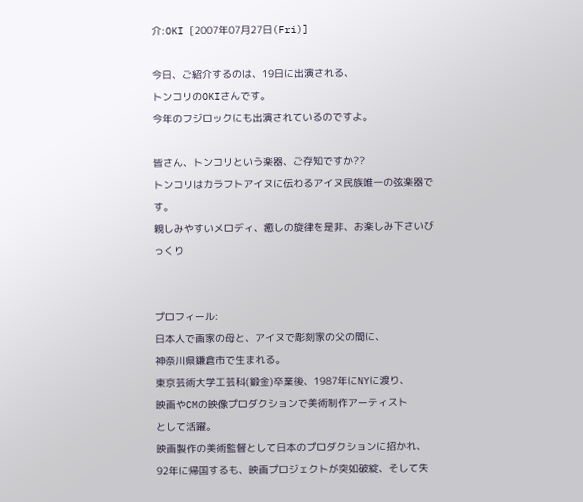介:OKI [2007年07月27日(Fri)]

今日、ご紹介するのは、19日に出演される、
トンコリのOKIさんです。
今年のフジロックにも出演されているのですよ。

皆さん、トンコリという楽器、ご存知ですか??
トンコリはカラフトアイヌに伝わるアイヌ民族唯一の弦楽器です。
親しみやすいメロディ、癒しの旋律を是非、お楽しみ下さいびっくり


プロフィール:
日本人で画家の母と、アイヌで彫刻家の父の間に、
神奈川県鎌倉市で生まれる。
東京芸術大学工芸科(鍛金)卒業後、1987年にNYに渡り、
映画やCMの映像プロダクションで美術制作アーティスト
として活躍。
映画製作の美術監督として日本のプロダクションに招かれ、
92年に帰国するも、映画プロジェクトが突如破綻、そして失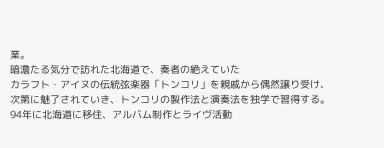業。
暗澹たる気分で訪れた北海道で、奏者の絶えていた
カラフト・アイヌの伝統弦楽器「トンコリ」を親戚から偶然譲り受け、
次第に魅了されていき、トンコリの製作法と演奏法を独学で習得する。
94年に北海道に移住、アルバム制作とライヴ活動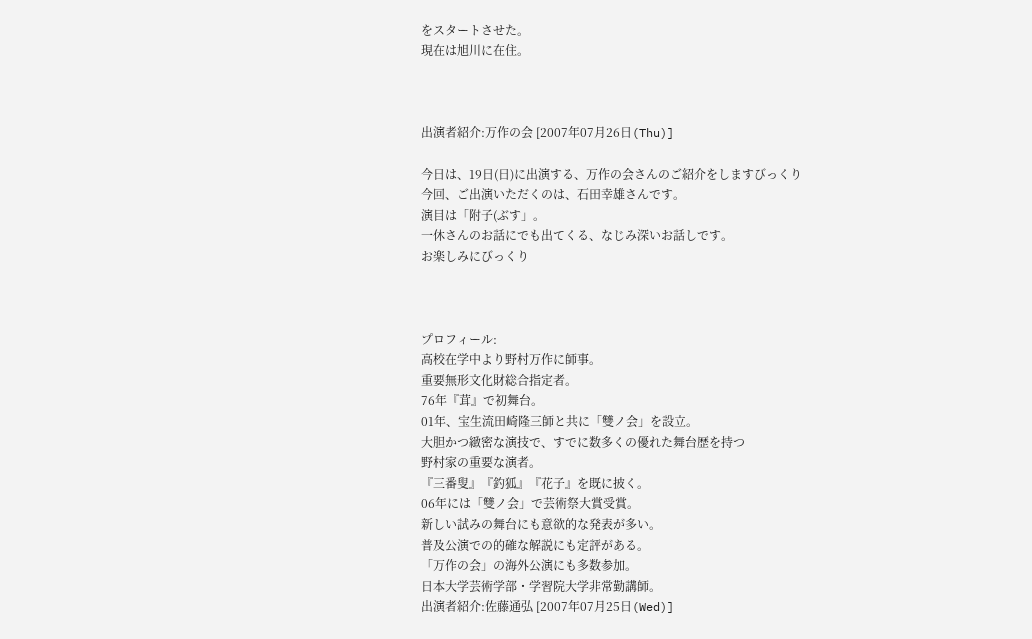をスタートさせた。
現在は旭川に在住。



出演者紹介:万作の会 [2007年07月26日(Thu)]

今日は、19日(日)に出演する、万作の会さんのご紹介をしますびっくり
今回、ご出演いただくのは、石田幸雄さんです。
演目は「附子(ぶす」。
一休さんのお話にでも出てくる、なじみ深いお話しです。
お楽しみにびっくり



プロフィール:
高校在学中より野村万作に師事。
重要無形文化財総合指定者。
76年『茸』で初舞台。
01年、宝生流田崎隆三師と共に「雙ノ会」を設立。
大胆かつ緻密な演技で、すでに数多くの優れた舞台歴を持つ
野村家の重要な演者。
『三番叟』『釣狐』『花子』を既に披く。
06年には「雙ノ会」で芸術祭大賞受賞。
新しい試みの舞台にも意欲的な発表が多い。
普及公演での的確な解説にも定評がある。
「万作の会」の海外公演にも多数参加。
日本大学芸術学部・学習院大学非常勤講師。
出演者紹介:佐藤通弘 [2007年07月25日(Wed)]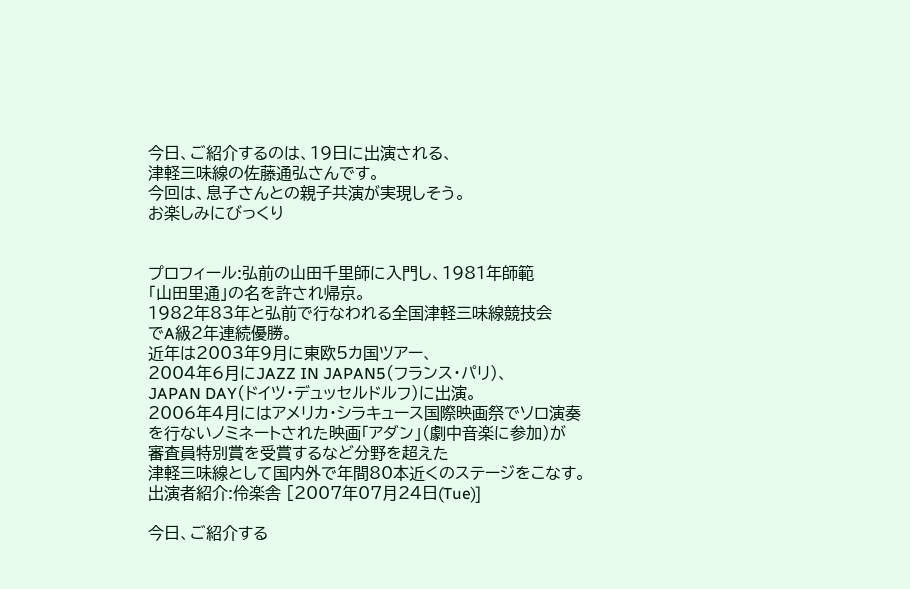今日、ご紹介するのは、19日に出演される、
津軽三味線の佐藤通弘さんです。
今回は、息子さんとの親子共演が実現しそう。
お楽しみにびっくり


プロフィール:弘前の山田千里師に入門し、1981年師範
「山田里通」の名を許され帰京。
1982年83年と弘前で行なわれる全国津軽三味線競技会
でA級2年連続優勝。
近年は2003年9月に東欧5カ国ツアー、
2004年6月にJAZZ IN JAPAN5(フランス・パリ)、
JAPAN DAY(ドイツ・デュッセルドルフ)に出演。
2006年4月にはアメリカ・シラキュース国際映画祭でソロ演奏
を行ないノミネートされた映画「アダン」(劇中音楽に参加)が
審査員特別賞を受賞するなど分野を超えた
津軽三味線として国内外で年間80本近くのステージをこなす。
出演者紹介:伶楽舎 [2007年07月24日(Tue)]

今日、ご紹介する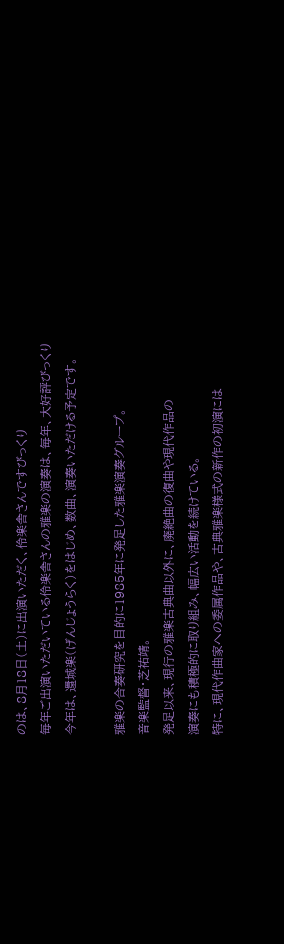のは、8月18日(土)に出演いただく、伶楽舎さんですびっくり
毎年ご出演いただいている伶楽舎さんの雅楽の演奏は、毎年、大好評びっくり
今年は、還城楽(げんじょうらく)をはじめ、数曲、演奏いただける予定です。

雅楽の合奏研究を目的に1985年に発足した雅楽演奏グループ。
音楽監督・芝祐靖。
発足以来、現行の雅楽古典曲以外に、廃絶曲の復曲や現代作品の
演奏にも積極的に取り組み、幅広い活動を続けている。
特に、現代作曲家への委属作品や、古典雅楽様式の新作の初演には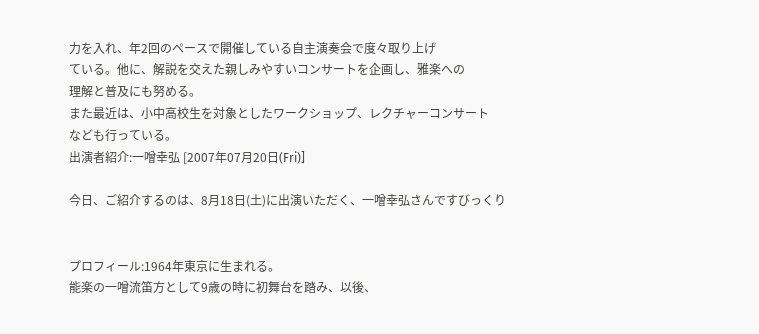力を入れ、年2回のペースで開催している自主演奏会で度々取り上げ
ている。他に、解説を交えた親しみやすいコンサートを企画し、雅楽への
理解と普及にも努める。
また最近は、小中高校生を対象としたワークショップ、レクチャーコンサート
なども行っている。
出演者紹介:一噌幸弘 [2007年07月20日(Fri)]

今日、ご紹介するのは、8月18日(土)に出演いただく、一噌幸弘さんですびっくり


プロフィール:1964年東京に生まれる。
能楽の一噌流笛方として9歳の時に初舞台を踏み、以後、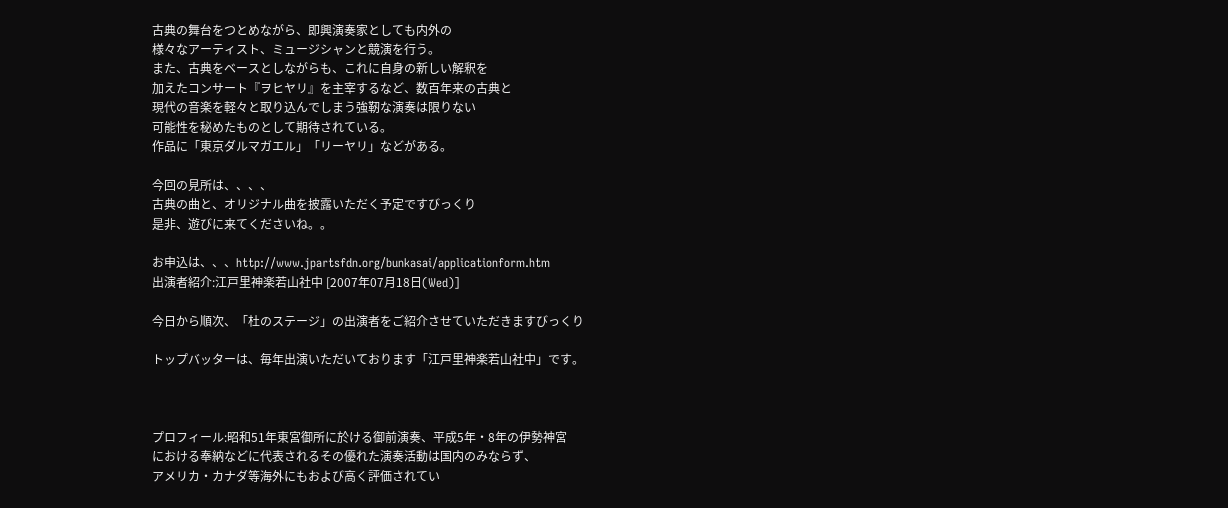古典の舞台をつとめながら、即興演奏家としても内外の
様々なアーティスト、ミュージシャンと競演を行う。
また、古典をベースとしながらも、これに自身の新しい解釈を
加えたコンサート『ヲヒヤリ』を主宰するなど、数百年来の古典と
現代の音楽を軽々と取り込んでしまう強靭な演奏は限りない
可能性を秘めたものとして期待されている。
作品に「東京ダルマガエル」「リーヤリ」などがある。

今回の見所は、、、、
古典の曲と、オリジナル曲を披露いただく予定ですびっくり
是非、遊びに来てくださいね。。

お申込は、、、http://www.jpartsfdn.org/bunkasai/applicationform.htm
出演者紹介:江戸里神楽若山社中 [2007年07月18日(Wed)]

今日から順次、「杜のステージ」の出演者をご紹介させていただきますびっくり

トップバッターは、毎年出演いただいております「江戸里神楽若山社中」です。



プロフィール:昭和51年東宮御所に於ける御前演奏、平成5年・8年の伊勢神宮
における奉納などに代表されるその優れた演奏活動は国内のみならず、
アメリカ・カナダ等海外にもおよび高く評価されてい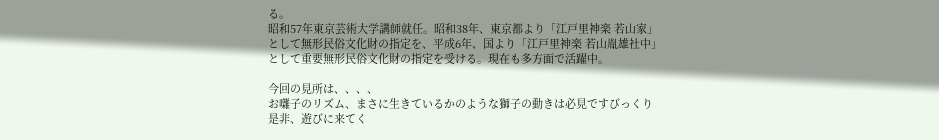る。
昭和57年東京芸術大学講師就任。昭和38年、東京都より「江戸里神楽 若山家」
として無形民俗文化財の指定を、平成6年、国より「江戸里神楽 若山胤雄社中」
として重要無形民俗文化財の指定を受ける。現在も多方面で活躍中。

今回の見所は、、、、
お囃子のリズム、まさに生きているかのような獅子の動きは必見ですびっくり
是非、遊びに来てく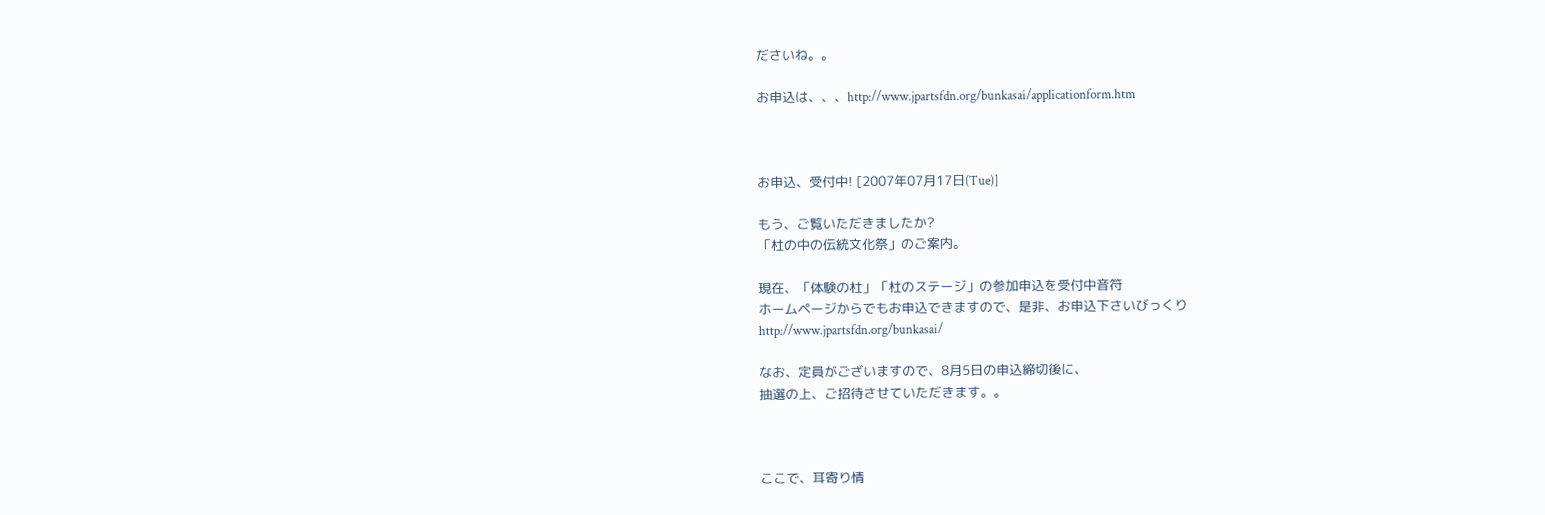ださいね。。

お申込は、、、http://www.jpartsfdn.org/bunkasai/applicationform.htm



お申込、受付中! [2007年07月17日(Tue)]

もう、ご覧いただきましたか?
「杜の中の伝統文化祭」のご案内。

現在、「体験の杜」「杜のステージ」の参加申込を受付中音符
ホームページからでもお申込できますので、是非、お申込下さいびっくり
http://www.jpartsfdn.org/bunkasai/

なお、定員がございますので、8月5日の申込締切後に、
抽選の上、ご招待させていただきます。。



ここで、耳寄り情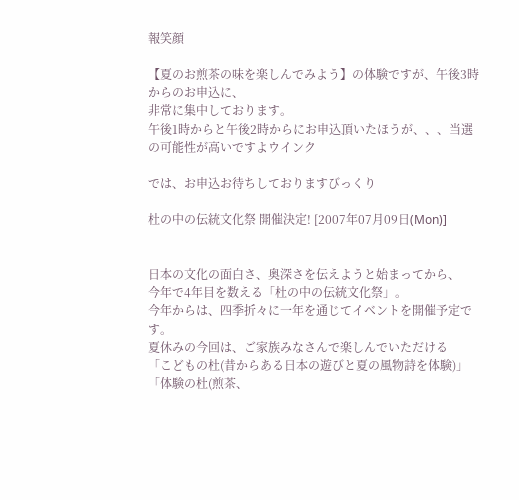報笑顔

【夏のお煎茶の味を楽しんでみよう】の体験ですが、午後3時からのお申込に、
非常に集中しております。
午後1時からと午後2時からにお申込頂いたほうが、、、当選の可能性が高いですよウインク

では、お申込お待ちしておりますびっくり

杜の中の伝統文化祭 開催決定! [2007年07月09日(Mon)]


日本の文化の面白さ、奥深さを伝えようと始まってから、
今年で4年目を数える「杜の中の伝統文化祭」。
今年からは、四季折々に一年を通じてイベントを開催予定です。
夏休みの今回は、ご家族みなさんで楽しんでいただける
「こどもの杜(昔からある日本の遊びと夏の風物詩を体験)」
「体験の杜(煎茶、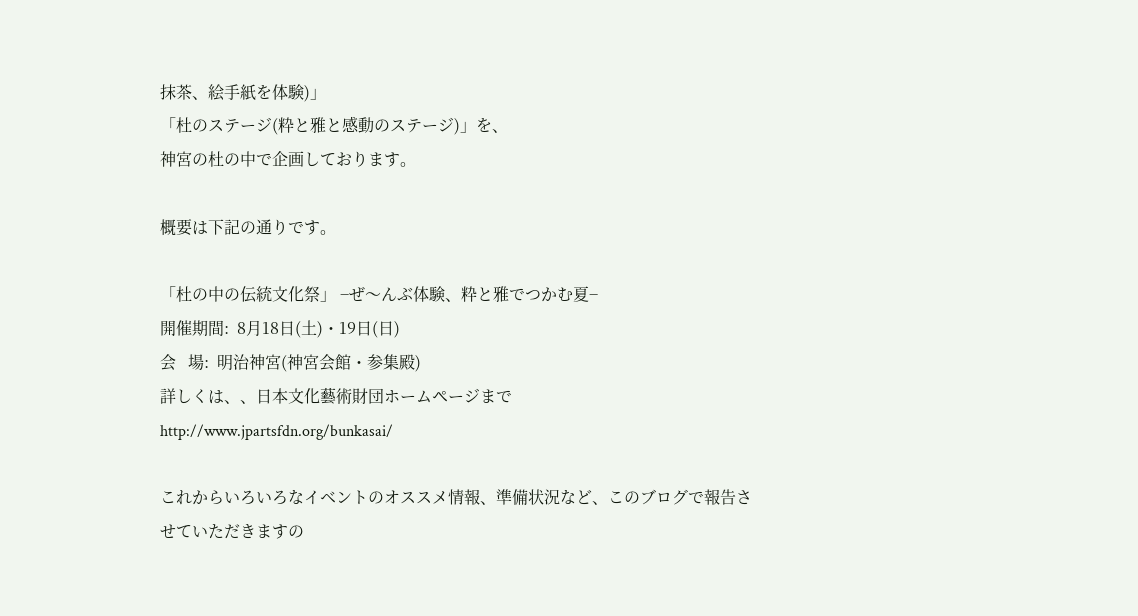抹茶、絵手紙を体験)」
「杜のステージ(粋と雅と感動のステージ)」を、
神宮の杜の中で企画しております。

概要は下記の通りです。

「杜の中の伝統文化祭」 −ぜ〜んぶ体験、粋と雅でつかむ夏−
開催期間:  8月18日(土)・19日(日)
会   場:  明治神宮(神宮会館・参集殿)
詳しくは、、日本文化藝術財団ホームページまで
http://www.jpartsfdn.org/bunkasai/

これからいろいろなイベントのオススメ情報、準備状況など、このブログで報告させていただきますの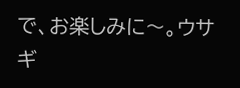で、お楽しみに〜。ウサギ